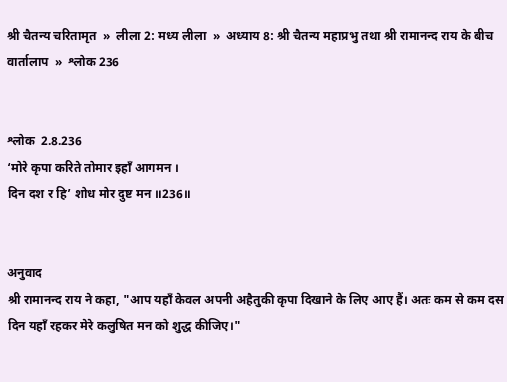श्री चैतन्य चरितामृत  »  लीला 2: मध्य लीला  »  अध्याय 8: श्री चैतन्य महाप्रभु तथा श्री रामानन्द राय के बीच वार्तालाप  »  श्लोक 236


श्लोक  2.8.236
‘मोरे कृपा करिते तोमार इहाँ आगमन ।
दिन दश र हि’ शोध मोर दुष्ट मन ॥236॥


अनुवाद
श्री रामानन्द राय ने कहा, "आप यहाँ केवल अपनी अहैतुकी कृपा दिखाने के लिए आए हैं। अतः कम से कम दस दिन यहाँ रहकर मेरे कलुषित मन को शुद्ध कीजिए।"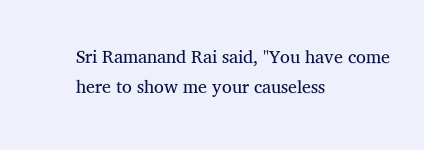Sri Ramanand Rai said, "You have come here to show me your causeless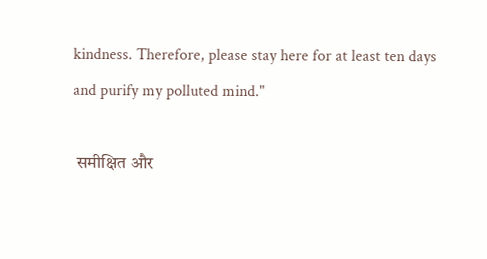kindness. Therefore, please stay here for at least ten days and purify my polluted mind."

 समीक्षित और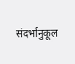संदर्भानुकूल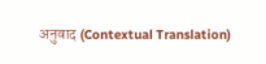अनुवाद (Contextual Translation)